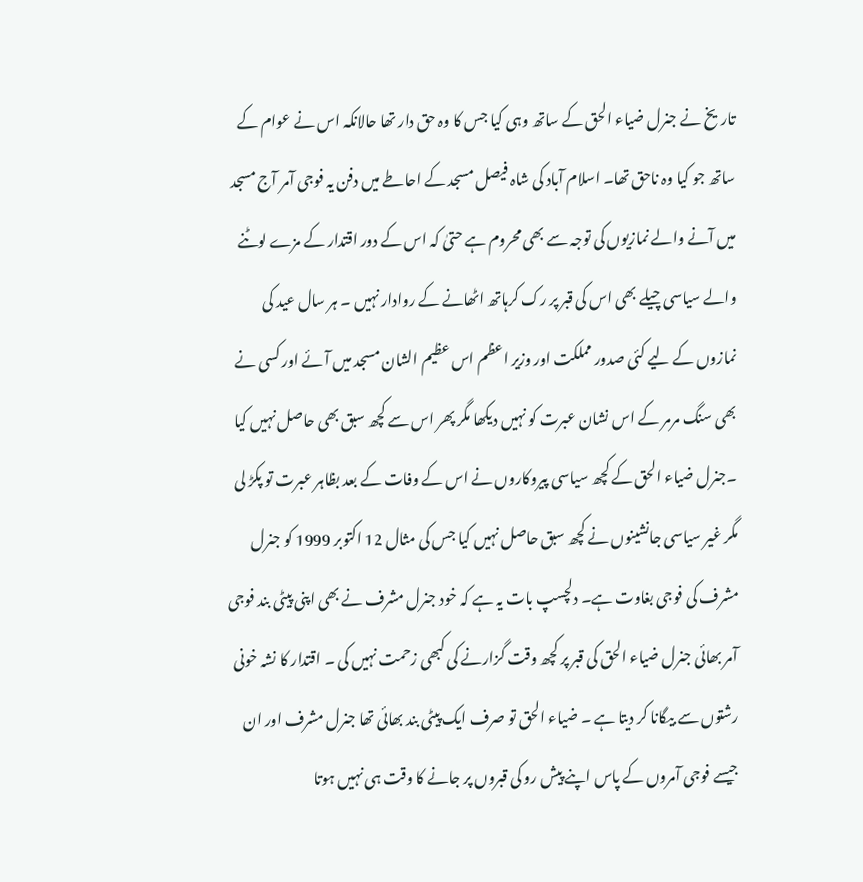تاریخ نے جنرل ضیاء الحق کے ساتھ وہی کیا جس کا وہ حق دار تھا حالانکہ اس نے عوام کے ساتھ جو کیا وہ ناحق تھا۔ اسلام آباد کی شاہ فیصل مسجد کے احاطے میں دفن یہ فوجی آمر آج مسجد میں آنے والے نمازیوں کی توجہ سے بھی محروم ہے حتیٰ کہ اس کے دور اقتدار کے مزے لوٹنے والے سیاسی چیلے بھی اس کی قبر پر رک کرہاتھ اٹھانے کے روادار نہیں ۔ ہر سال عید کی نمازوں کے لیے کئی صدور مملکت اور وزیر اعظم اس عظیم الشان مسجد میں آئے اور کسی نے بھی سنگ مرمر کے اس نشان عبرت کو نہیں دیکھا مگر پھر اس سے کچھ سبق بھی حاصل نہیں کیا ۔جنرل ضیاء الحق کے کچھ سیاسی پیروکاروں نے اس کے وفات کے بعد بظاہر عبرت تو پکڑ لی مگر غیر سیاسی جانشینوں نے کچھ سبق حاصل نہیں کیا جس کی مثال 12 اکتوبر 1999 کو جنرل مشرف کی فوجی بغاوت ہے۔ دلچسپ بات یہ ہے کہ خود جنرل مشرف نے بھی اپنی پیٹی بند فوجی آمر بھائی جنرل ضیاء الحق کی قبر پر کچھ وقت گزارنے کی کبھی زحمت نہیں کی ۔ اقتدار کا نشہ خونی رشتوں سے بیگانا کر دیتا ہے ۔ ضیاء الحق تو صرف ایک پیٹی بند بھائی تھا جنرل مشرف اور ان جیسے فوجی آمروں کے پاس اپنے پیش رو کی قبروں پر جانے کا وقت ہی نہیں ہوتا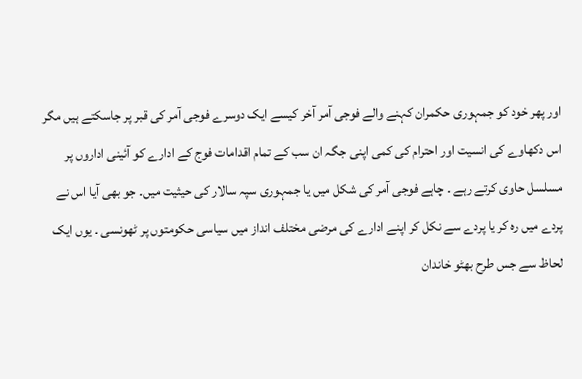اور پھر خود کو جمہوری حکمران کہنے والے فوجی آمر آخر کیسے ایک دوسرے فوجی آمر کی قبر پر جاسکتے ہیں مگر اس دکھاوے کی انسیت اور احترام کی کمی اپنی جگہ ان سب کے تمام اقدامات فوج کے ادارے کو آئینی اداروں پر مسلسل حاوی کرتے رہے ۔ چاہے فوجی آمر کی شکل میں یا جمہوری سپہ سالار کی حیثیت میں۔ جو بھی آیا اس نے پردے میں رہ کر یا پردے سے نکل کر اپنے ادارے کی مرضی مختلف انداز میں سیاسی حکومتوں پر ٹھونسی ۔ یوں ایک لحاظ سے جس طرح بھٹو خاندان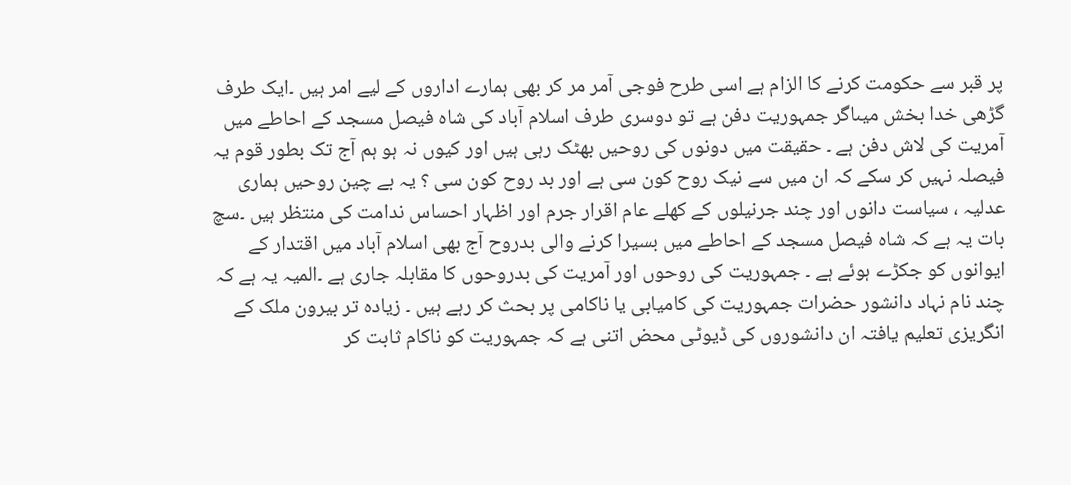پر قبر سے حکومت کرنے کا الزام ہے اسی طرح فوجی آمر مر کر بھی ہمارے اداروں کے لیے امر ہیں ۔ایک طرف گڑھی خدا بخش میںاگر جمہوریت دفن ہے تو دوسری طرف اسلام آباد کی شاہ فیصل مسجد کے احاطے میں آمریت کی لاش دفن ہے ۔ حقیقت میں دونوں کی روحیں بھٹک رہی ہیں اور کیوں نہ ہو ہم آج تک بطور قوم یہ فیصلہ نہیں کر سکے کہ ان میں سے نیک روح کون سی ہے اور بد روح کون سی ؟ یہ بے چین روحیں ہماری عدلیہ ، سیاست دانوں اور چند جرنیلوں کے کھلے عام اقرار جرم اور اظہار احساس ندامت کی منتظر ہیں ۔سچ بات یہ ہے کہ شاہ فیصل مسجد کے احاطے میں بسیرا کرنے والی بدروح آج بھی اسلام آباد میں اقتدار کے ایوانوں کو جکڑے ہوئے ہے ۔ جمہوریت کی روحوں اور آمریت کی بدروحوں کا مقابلہ جاری ہے ۔المیہ یہ ہے کہ چند نام نہاد دانشور حضرات جمہوریت کی کامیابی یا ناکامی پر بحث کر رہے ہیں ۔ زیادہ تر بیرون ملک کے انگریزی تعلیم یافتہ ان دانشوروں کی ڈیوٹی محض اتنی ہے کہ جمہوریت کو ناکام ثابت کر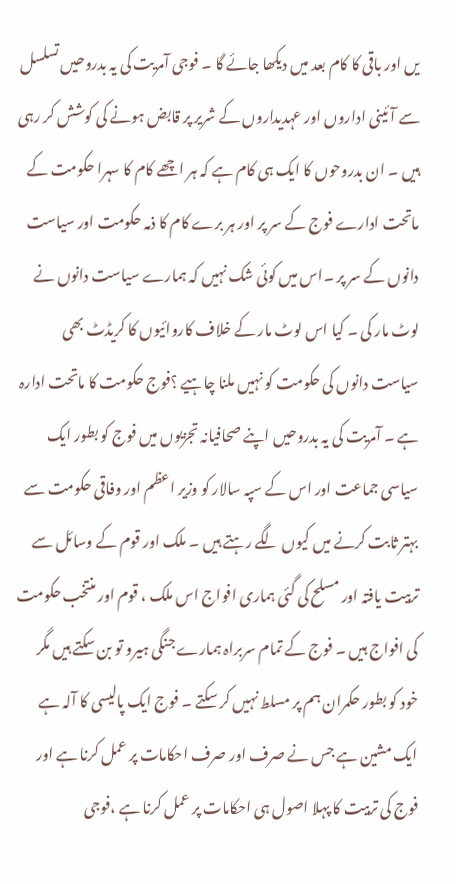یں اور باقی کا کام بعد میں دیکھا جائے گا ۔ فوجی آمریت کی یہ بدروحیں تسلسل سے آئینی اداروں اور عہدیداروں کے شریر پر قابض ہونے کی کوشش کر رہی ہیں ۔ ان بدروحوں کا ایک ہی کام ہے کہ ہر اچھے کام کا سہرا حکومت کے ماتحت ادارے فوج کے سر پر اور ہر برے کام کا ذمہ حکومت اور سیاست دانوں کے سر پر ۔اس میں کوئی شک نہیں کہ ہمارے سیاست دانوں نے لوٹ مار کی ۔ کیا اس لوٹ مار کے خلاف کاروائیوں کا کریڈٹ بھی سیاست دانوں کی حکومت کو نہیں ملنا چاہیے ؟فوج حکومت کا ماتحت ادارہ ہے ۔ آمریت کی یہ بدروحیں اپنے صحافیانہ تجزیوں میں فوج کو بطور ایک سیاسی جماعت اور اس کے سپہ سالار کو وزیر اعظم اور وفاقی حکومت سے بہتر ثابت کرنے میں کیوں لگے رہتے ہیں ۔ ملک اور قوم کے وسائل سے تربیت یافتہ اور مسلح کی گئی ہماری افواج اس ملک ، قوم اور منتخب حکومت کی افواج ہیں ۔ فوج کے تمام سربراہ ہمارے جنگی ہیرو تو بن سکتے ہیں مگر خود کو بطور حکمران ہم پر مسلط نہیں کر سکتے ۔ فوج ایک پالیسی کا آلہ ہے ایک مشین ہے جس نے صرف اور صرف احکامات پر عمل کرنا ہے اور فوج کی تربیت کا پہلا اصول ہی احکامات پر عمل کرنا ہے ،فوجی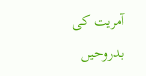آمریت کی بدروحیں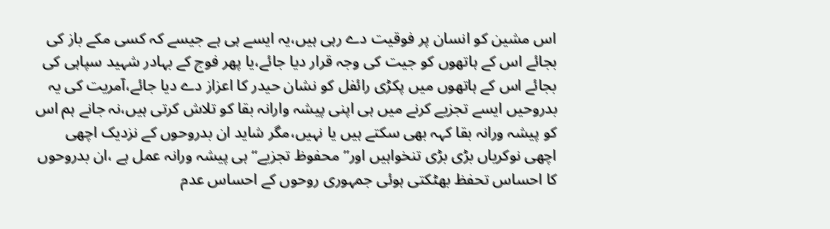اس مشین کو انسان پر فوقیت دے رہی ہیں،یہ ایسے ہی ہے جیسے کہ کسی مکے باز کی بجائے اس کے ہاتھوں کو جیت کی وجہ قرار دیا جائے،یا پھر فوج کے بہادر شہید سپاہی کی بجائے اس کے ہاتھوں میں پکڑی رائفل کو نشان حیدر کا اعزاز دے دیا جائے،آمریت کی یہ بدروحیں ایسے تجزیے کرنے میں ہی اپنی پیشہ وارانہ بقا کو تلاش کرتی ہیں،نہ جانے ہم اس کو پیشہ ورانہ بقا کہہ بھی سکتے ہیں یا نہیں،مگر شاید ان بدروحوں کے نزدیک اچھی اچھی نوکریاں بڑی بڑی تنخواہیں اور’’ محفوظ تجزیے‘‘ ہی پیشہ ورانہ عمل ہے ،ان بدروحوں کا احساس تحفظ بھٹکتی ہوئی جمہوری روحوں کے احساس عدم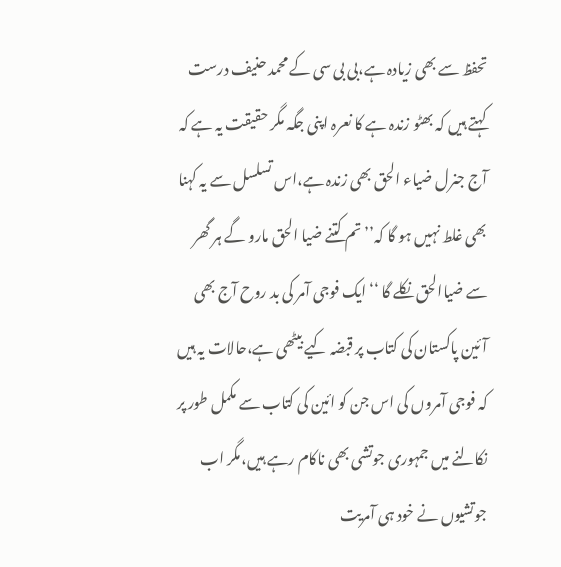تحفظ سے بھی زیادہ ہے،بی بی سی کے محمد حنیف درست کہتے ہیں کہ بھٹو زندہ ہے کا نعرہ اپنی جگہ مگر حقیقت یہ ہے کہ آج جنرل ضیاء الحق بھی زندہ ہے،اس تسلسل سے یہ کہنا بھی غلط نہیں ہو گا کہ’’ تم کتنے ضیا الحق مارو گے ہر گھر سے ضیاالحق نکلے گا ‘‘ایک فوجی آمر کی بد روح آج بھی آئین پاکستان کی کتاب پر قبضہ کیے بیٹھی ہے،حالات یہ ہیں کہ فوجی آمروں کی اس جن کو ائین کی کتاب سے مکمل طور پر نکالنے میں جمہوری جوتشی بھی ناکام رہے ہیں،مگر اب جوتشیوں نے خود ہی آمریت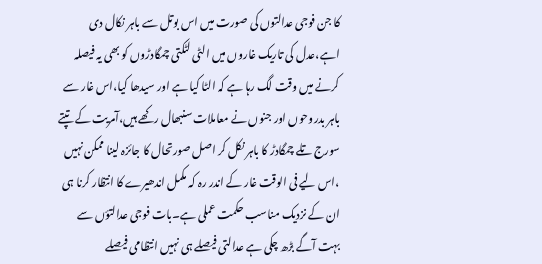کا جن فوجی عدالتوں کی صورت میں اس بوتل سے باہر نکال دی اہے،عدل کی تاریک غاروں میں الٹی لٹکتی چمگادڑوں کو بھی یہ فیصلہ کرنے میں وقت لگ رہا ہے کہ الٹا کیا ہے اور سیدھا کیا،اس غار سے باہر بدروحوں اور جنوں نے معاملات سنبھال رکھے ہیں،آمریت کے تپتے سورج تلے چمگادڑ کا باہر نکل کر اصل صورتحال کا جائزہ لینا ممکن نہیں ،اس لیے فی الوقت غار کے اندر رہ کہ مکمل اندھیرے کا انتظار کرنا ہی ان کے نزدیک مناسب حکمت عملی ہے۔بات فوجی عدالتؤں سے بہت آگے بڑھ چکی ہے عدالتی فیصلے ہی نہیں انتظامی فیصلے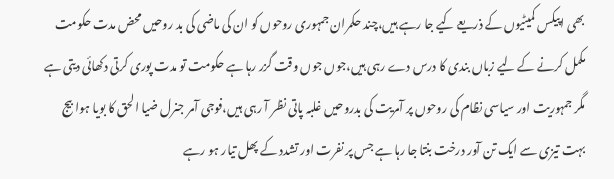بھی اپیکس کمیٹیوں کے ذریعے کیے جا رہے ہیں،چند حکمران جمہوری روحوں کو ان کی ماضی کی بد روحیں محض مدت حکومت مکمل کرنے کے لیے زباں بندی کا درس دے رہی ہیں،جوں جوں وقت گزر رہا ہے حکومت تو مدت پوری کرتی دکھائی دیتی ہے مگر جمہوریت اور سیاسی نظام کی روحوں پر آمریت کی بدروحیں غلبہ پاتی نظر آ رہی ہیں،فوجی آمر جنرل ضیا الحق کا بویا ہوا بیج بہت تیزی سے ایک تن آور درخت بنتا جا رہا ہے جس پر نفرت اور تشدد کے پھل تیار ہو رہے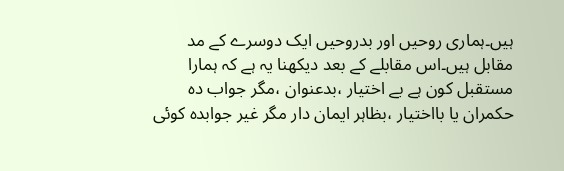ہیں۔ہماری روحیں اور بدروحیں ایک دوسرے کے مد مقابل ہیں۔اس مقابلے کے بعد دیکھنا یہ ہے کہ ہمارا مستقبل کون ہے بے اختیار ،بدعنوان ،مگر جواب دہ حکمران یا بااختیار ،بظاہر ایمان دار مگر غیر جوابدہ کوئی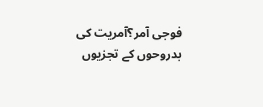فوجی آمر؟آمریت کی بدروحوں کے تجزیوں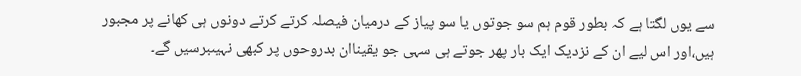سے یوں لگتا ہے کہ بطور قوم ہم سو جوتوں یا سو پیاز کے درمیان فیصلہ کرتے کرتے دونوں ہی کھانے پر مجبور ہیں،اور اس لیے ان کے نزدیک ایک بار پھر جوتے ہی سہی جو یقیناان بدروحوں پر کبھی نہیںبرسیں گے۔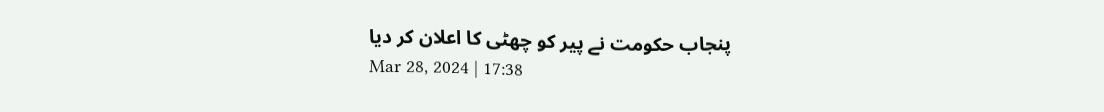پنجاب حکومت نے پیر کو چھٹی کا اعلان کر دیا
Mar 28, 2024 | 17:38